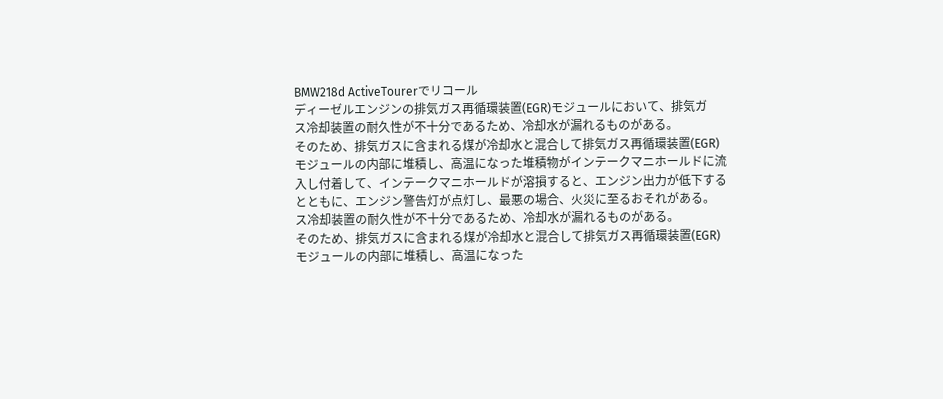BMW218d ActiveTourerでリコール
ディーゼルエンジンの排気ガス再循環装置(EGR)モジュールにおいて、排気ガ
ス冷却装置の耐久性が不十分であるため、冷却水が漏れるものがある。
そのため、排気ガスに含まれる煤が冷却水と混合して排気ガス再循環装置(EGR)
モジュールの内部に堆積し、高温になった堆積物がインテークマニホールドに流
入し付着して、インテークマニホールドが溶損すると、エンジン出力が低下する
とともに、エンジン警告灯が点灯し、最悪の場合、火災に至るおそれがある。
ス冷却装置の耐久性が不十分であるため、冷却水が漏れるものがある。
そのため、排気ガスに含まれる煤が冷却水と混合して排気ガス再循環装置(EGR)
モジュールの内部に堆積し、高温になった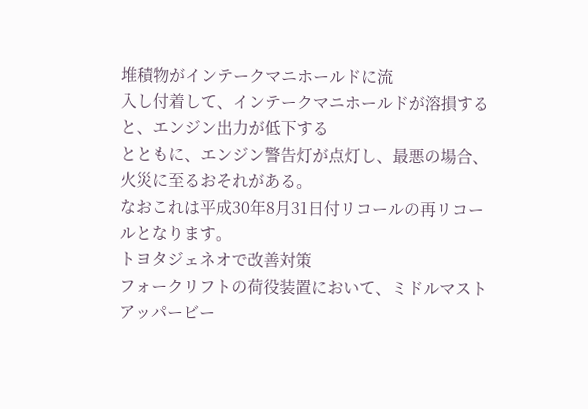堆積物がインテークマニホールドに流
入し付着して、インテークマニホールドが溶損すると、エンジン出力が低下する
とともに、エンジン警告灯が点灯し、最悪の場合、火災に至るおそれがある。
なおこれは平成30年8月31日付リコールの再リコールとなります。
トヨタジェネオで改善対策
フォークリフトの荷役装置において、ミドルマストアッパービー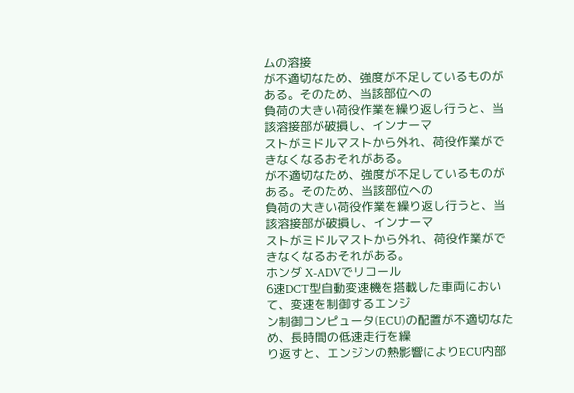ムの溶接
が不適切なため、強度が不足しているものがある。そのため、当該部位への
負荷の大きい荷役作業を繰り返し行うと、当該溶接部が破損し、インナーマ
ストがミドルマストから外れ、荷役作業ができなくなるおそれがある。
が不適切なため、強度が不足しているものがある。そのため、当該部位への
負荷の大きい荷役作業を繰り返し行うと、当該溶接部が破損し、インナーマ
ストがミドルマストから外れ、荷役作業ができなくなるおそれがある。
ホンダ X-ADVでリコール
6速DCT型自動変速機を搭載した車両において、変速を制御するエンジ
ン制御コンピュータ(ECU)の配置が不適切なため、長時間の低速走行を繰
り返すと、エンジンの熱影響によりECU内部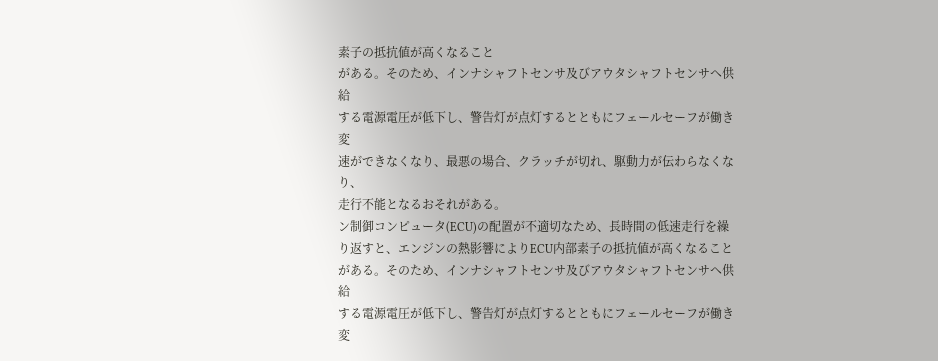素子の抵抗値が高くなること
がある。そのため、インナシャフトセンサ及びアウタシャフトセンサへ供給
する電源電圧が低下し、警告灯が点灯するとともにフェールセーフが働き変
速ができなくなり、最悪の場合、クラッチが切れ、駆動力が伝わらなくなり、
走行不能となるおそれがある。
ン制御コンピュータ(ECU)の配置が不適切なため、長時間の低速走行を繰
り返すと、エンジンの熱影響によりECU内部素子の抵抗値が高くなること
がある。そのため、インナシャフトセンサ及びアウタシャフトセンサへ供給
する電源電圧が低下し、警告灯が点灯するとともにフェールセーフが働き変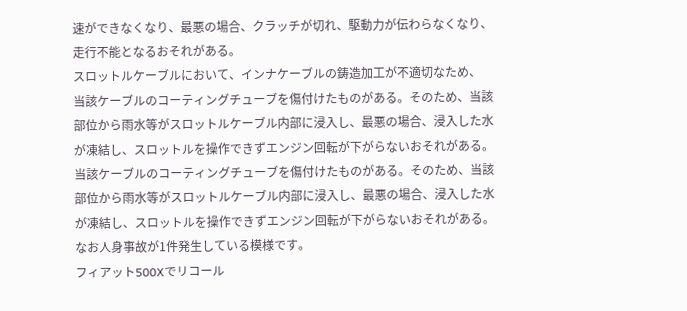速ができなくなり、最悪の場合、クラッチが切れ、駆動力が伝わらなくなり、
走行不能となるおそれがある。
スロットルケーブルにおいて、インナケーブルの鋳造加工が不適切なため、
当該ケーブルのコーティングチューブを傷付けたものがある。そのため、当該
部位から雨水等がスロットルケーブル内部に浸入し、最悪の場合、浸入した水
が凍結し、スロットルを操作できずエンジン回転が下がらないおそれがある。
当該ケーブルのコーティングチューブを傷付けたものがある。そのため、当該
部位から雨水等がスロットルケーブル内部に浸入し、最悪の場合、浸入した水
が凍結し、スロットルを操作できずエンジン回転が下がらないおそれがある。
なお人身事故が1件発生している模様です。
フィアット500Xでリコール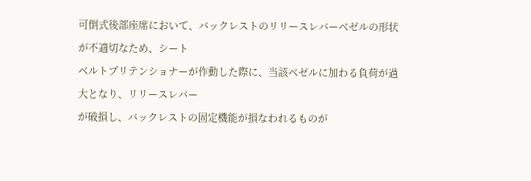可倒式後部座席において、バックレストのリリースレバーベゼルの形状が不適切なため、シート
ベルトプリテンショナーが作動した際に、当該ベゼルに加わる負荷が過大となり、リリースレバー
が破損し、バックレストの固定機能が損なわれるものが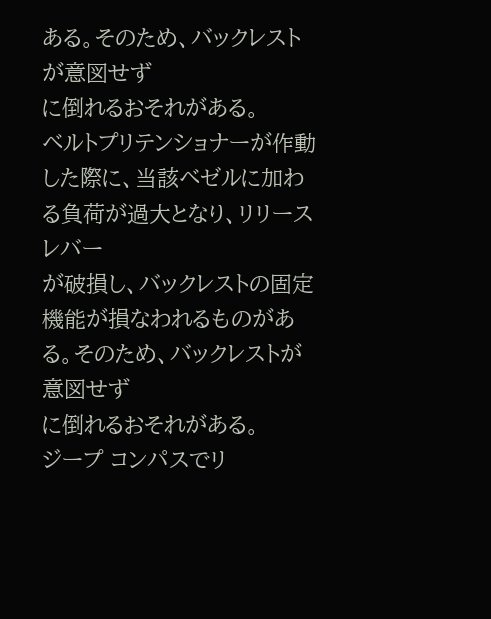ある。そのため、バックレストが意図せず
に倒れるおそれがある。
ベルトプリテンショナーが作動した際に、当該ベゼルに加わる負荷が過大となり、リリースレバー
が破損し、バックレストの固定機能が損なわれるものがある。そのため、バックレストが意図せず
に倒れるおそれがある。
ジープ コンパスでリ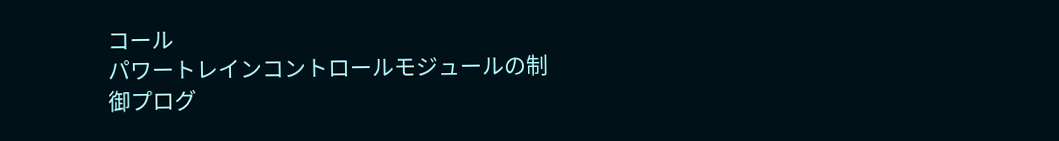コール
パワートレインコントロールモジュールの制御プログ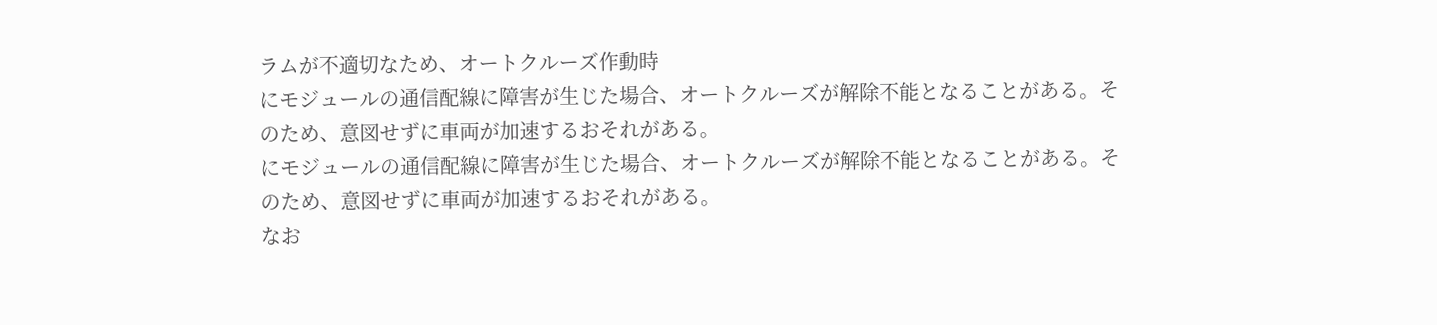ラムが不適切なため、オートクルーズ作動時
にモジュールの通信配線に障害が生じた場合、オートクルーズが解除不能となることがある。そ
のため、意図せずに車両が加速するおそれがある。
にモジュールの通信配線に障害が生じた場合、オートクルーズが解除不能となることがある。そ
のため、意図せずに車両が加速するおそれがある。
なお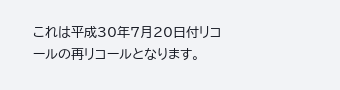これは平成30年7月20日付リコールの再リコールとなります。